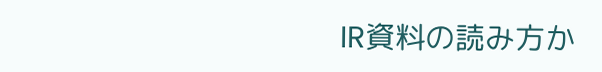IR資料の読み方か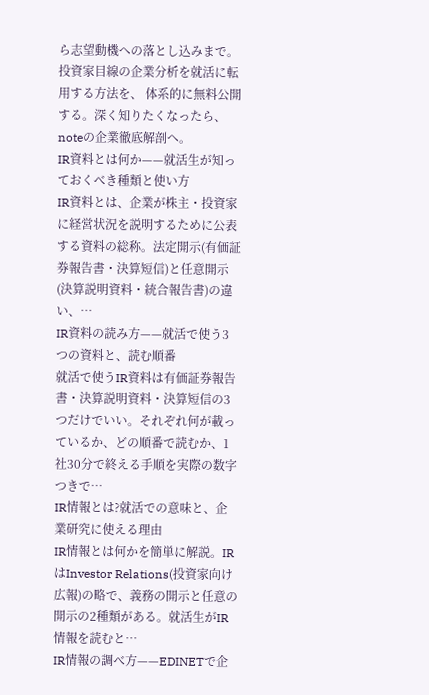ら志望動機への落とし込みまで。投資家目線の企業分析を就活に転用する方法を、 体系的に無料公開する。深く知りたくなったら、noteの企業徹底解剖へ。
IR資料とは何か——就活生が知っておくべき種類と使い方
IR資料とは、企業が株主・投資家に経営状況を説明するために公表する資料の総称。法定開示(有価証券報告書・決算短信)と任意開示(決算説明資料・統合報告書)の違い、…
IR資料の読み方——就活で使う3つの資料と、読む順番
就活で使うIR資料は有価証券報告書・決算説明資料・決算短信の3つだけでいい。それぞれ何が載っているか、どの順番で読むか、1社30分で終える手順を実際の数字つきで…
IR情報とは?就活での意味と、企業研究に使える理由
IR情報とは何かを簡単に解説。IRはInvestor Relations(投資家向け広報)の略で、義務の開示と任意の開示の2種類がある。就活生がIR情報を読むと…
IR情報の調べ方——EDINETで企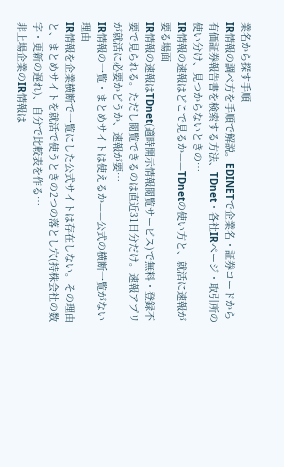業名から探す手順
IR情報の調べ方を手順で解説。EDINETで企業名・証券コードから有価証券報告書を検索する方法、TDnet・各社IRページ・取引所の使い分け、見つからないときの…
IR情報の速報はどこで見るか——TDnetの使い方と、就活に速報が要る場面
IR情報の速報はTDnet(適時開示情報閲覧サービス)で無料・登録不要で見られる。ただし閲覧できるのは直近31日分だけ。速報アプリが就活に必要かどうか、速報が要…
IR情報の一覧・まとめサイトは使えるか——公式の横断一覧がない理由
IR情報を企業横断で一覧にした公式サイトは存在しない。その理由と、まとめサイトを就活で使うときの2つの落とし穴(持株会社の数字・更新の遅れ)、自分で比較表を作る…
非上場企業のIR情報は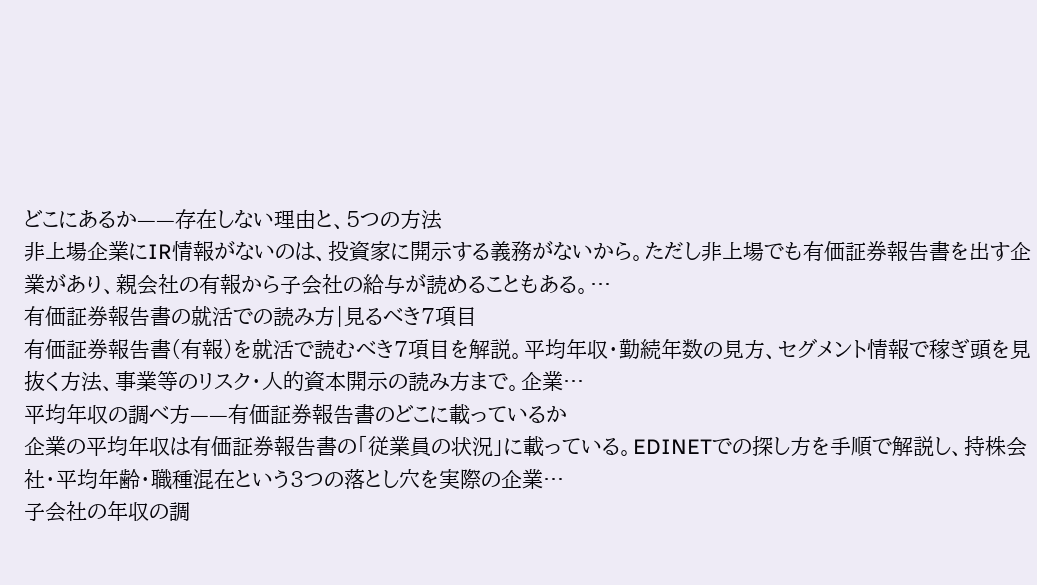どこにあるか——存在しない理由と、5つの方法
非上場企業にIR情報がないのは、投資家に開示する義務がないから。ただし非上場でも有価証券報告書を出す企業があり、親会社の有報から子会社の給与が読めることもある。…
有価証券報告書の就活での読み方|見るべき7項目
有価証券報告書(有報)を就活で読むべき7項目を解説。平均年収・勤続年数の見方、セグメント情報で稼ぎ頭を見抜く方法、事業等のリスク・人的資本開示の読み方まで。企業…
平均年収の調べ方——有価証券報告書のどこに載っているか
企業の平均年収は有価証券報告書の「従業員の状況」に載っている。EDINETでの探し方を手順で解説し、持株会社・平均年齢・職種混在という3つの落とし穴を実際の企業…
子会社の年収の調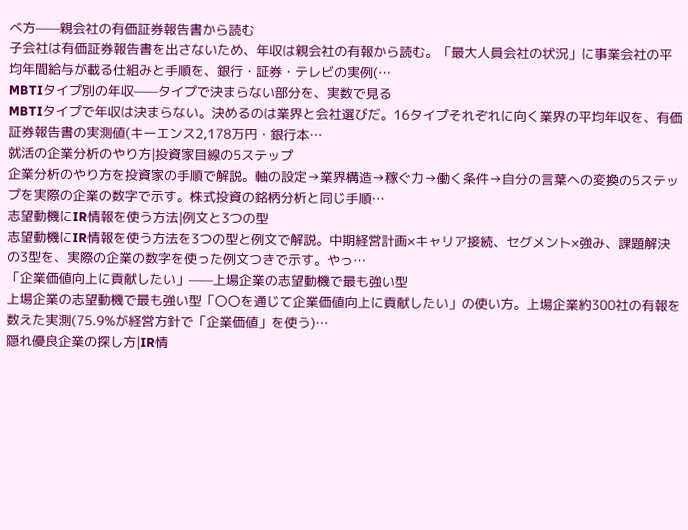べ方——親会社の有価証券報告書から読む
子会社は有価証券報告書を出さないため、年収は親会社の有報から読む。「最大人員会社の状況」に事業会社の平均年間給与が載る仕組みと手順を、銀行・証券・テレビの実例(…
MBTIタイプ別の年収——タイプで決まらない部分を、実数で見る
MBTIタイプで年収は決まらない。決めるのは業界と会社選びだ。16タイプそれぞれに向く業界の平均年収を、有価証券報告書の実測値(キーエンス2,178万円・銀行本…
就活の企業分析のやり方|投資家目線の5ステップ
企業分析のやり方を投資家の手順で解説。軸の設定→業界構造→稼ぐ力→働く条件→自分の言葉への変換の5ステップを実際の企業の数字で示す。株式投資の銘柄分析と同じ手順…
志望動機にIR情報を使う方法|例文と3つの型
志望動機にIR情報を使う方法を3つの型と例文で解説。中期経営計画×キャリア接続、セグメント×強み、課題解決の3型を、実際の企業の数字を使った例文つきで示す。やっ…
「企業価値向上に貢献したい」——上場企業の志望動機で最も強い型
上場企業の志望動機で最も強い型「〇〇を通じて企業価値向上に貢献したい」の使い方。上場企業約300社の有報を数えた実測(75.9%が経営方針で「企業価値」を使う)…
隠れ優良企業の探し方|IR情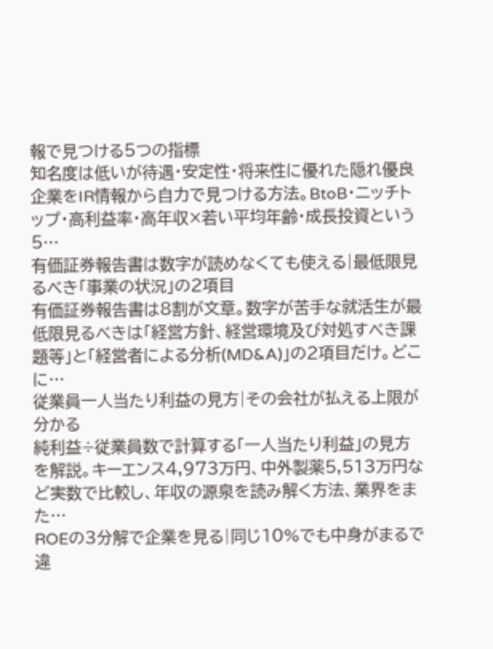報で見つける5つの指標
知名度は低いが待遇・安定性・将来性に優れた隠れ優良企業をIR情報から自力で見つける方法。BtoB・ニッチトップ・高利益率・高年収×若い平均年齢・成長投資という5…
有価証券報告書は数字が読めなくても使える|最低限見るべき「事業の状況」の2項目
有価証券報告書は8割が文章。数字が苦手な就活生が最低限見るべきは「経営方針、経営環境及び対処すべき課題等」と「経営者による分析(MD&A)」の2項目だけ。どこに…
従業員一人当たり利益の見方|その会社が払える上限が分かる
純利益÷従業員数で計算する「一人当たり利益」の見方を解説。キーエンス4,973万円、中外製薬5,513万円など実数で比較し、年収の源泉を読み解く方法、業界をまた…
ROEの3分解で企業を見る|同じ10%でも中身がまるで違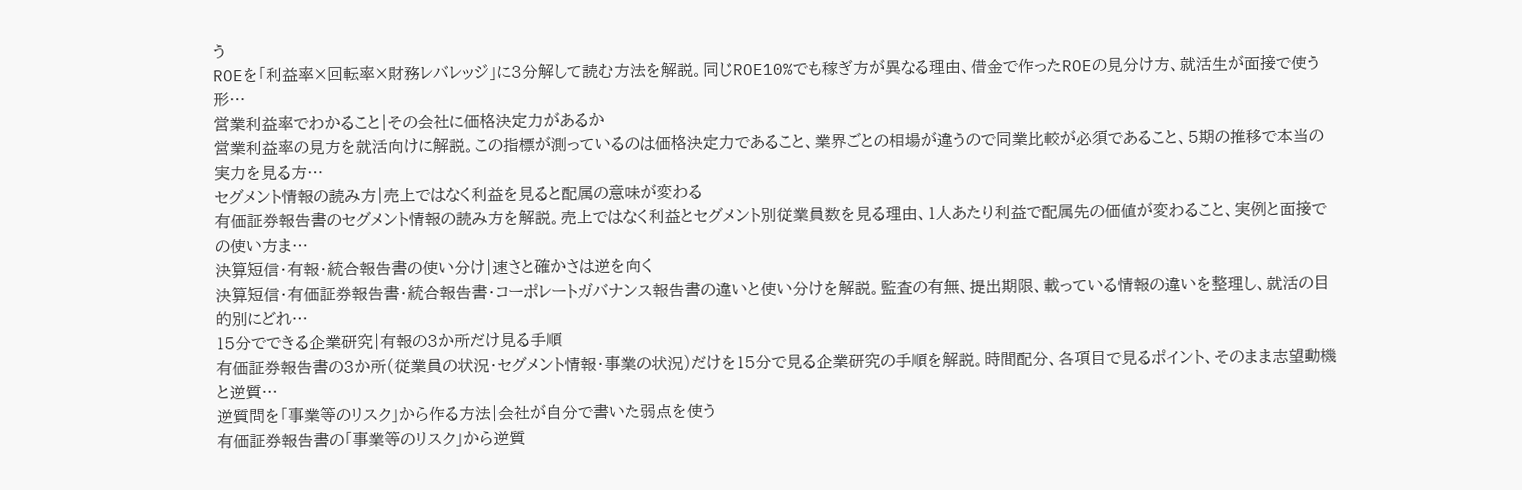う
ROEを「利益率×回転率×財務レバレッジ」に3分解して読む方法を解説。同じROE10%でも稼ぎ方が異なる理由、借金で作ったROEの見分け方、就活生が面接で使う形…
営業利益率でわかること|その会社に価格決定力があるか
営業利益率の見方を就活向けに解説。この指標が測っているのは価格決定力であること、業界ごとの相場が違うので同業比較が必須であること、5期の推移で本当の実力を見る方…
セグメント情報の読み方|売上ではなく利益を見ると配属の意味が変わる
有価証券報告書のセグメント情報の読み方を解説。売上ではなく利益とセグメント別従業員数を見る理由、1人あたり利益で配属先の価値が変わること、実例と面接での使い方ま…
決算短信・有報・統合報告書の使い分け|速さと確かさは逆を向く
決算短信・有価証券報告書・統合報告書・コーポレートガバナンス報告書の違いと使い分けを解説。監査の有無、提出期限、載っている情報の違いを整理し、就活の目的別にどれ…
15分でできる企業研究|有報の3か所だけ見る手順
有価証券報告書の3か所(従業員の状況・セグメント情報・事業の状況)だけを15分で見る企業研究の手順を解説。時間配分、各項目で見るポイント、そのまま志望動機と逆質…
逆質問を「事業等のリスク」から作る方法|会社が自分で書いた弱点を使う
有価証券報告書の「事業等のリスク」から逆質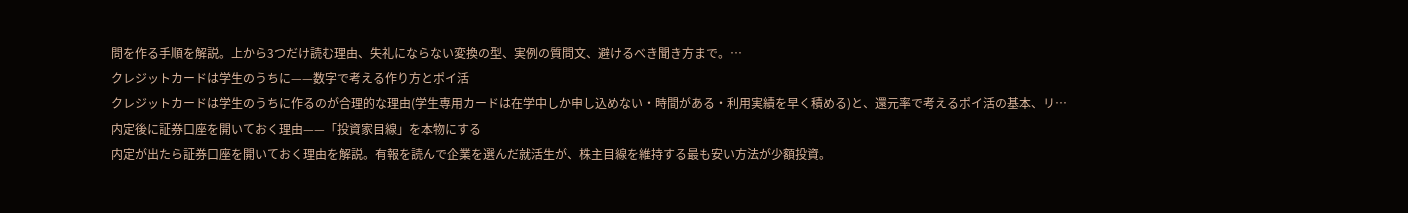問を作る手順を解説。上から3つだけ読む理由、失礼にならない変換の型、実例の質問文、避けるべき聞き方まで。…
クレジットカードは学生のうちに——数字で考える作り方とポイ活
クレジットカードは学生のうちに作るのが合理的な理由(学生専用カードは在学中しか申し込めない・時間がある・利用実績を早く積める)と、還元率で考えるポイ活の基本、リ…
内定後に証券口座を開いておく理由——「投資家目線」を本物にする
内定が出たら証券口座を開いておく理由を解説。有報を読んで企業を選んだ就活生が、株主目線を維持する最も安い方法が少額投資。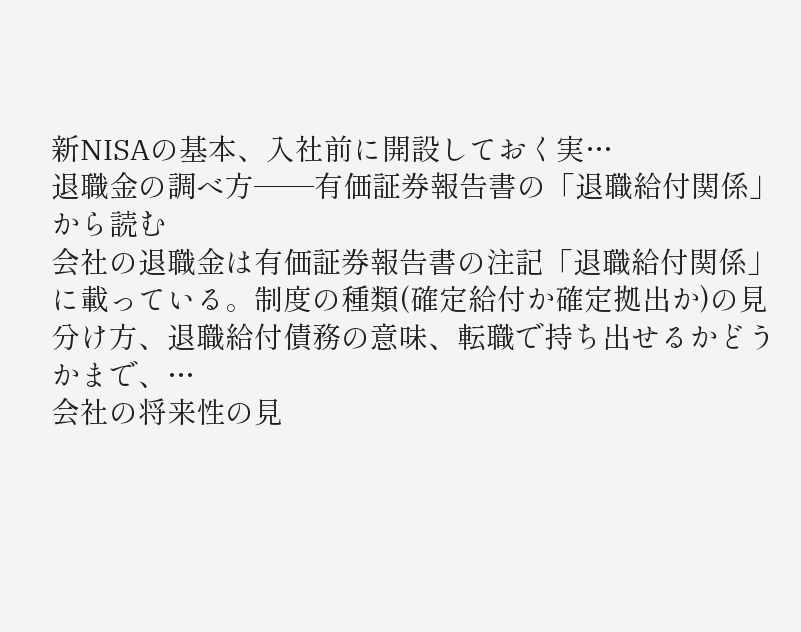新NISAの基本、入社前に開設しておく実…
退職金の調べ方——有価証券報告書の「退職給付関係」から読む
会社の退職金は有価証券報告書の注記「退職給付関係」に載っている。制度の種類(確定給付か確定拠出か)の見分け方、退職給付債務の意味、転職で持ち出せるかどうかまで、…
会社の将来性の見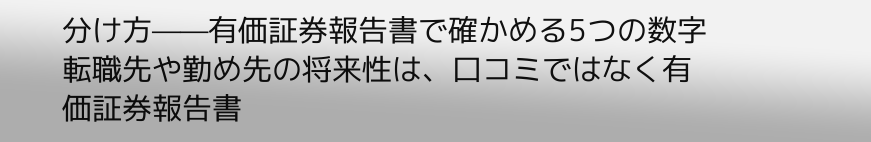分け方——有価証券報告書で確かめる5つの数字
転職先や勤め先の将来性は、口コミではなく有価証券報告書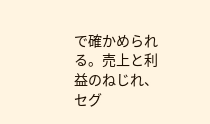で確かめられる。売上と利益のねじれ、セグ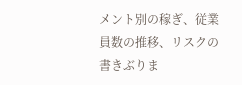メント別の稼ぎ、従業員数の推移、リスクの書きぶりま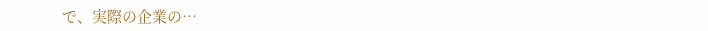で、実際の企業の…